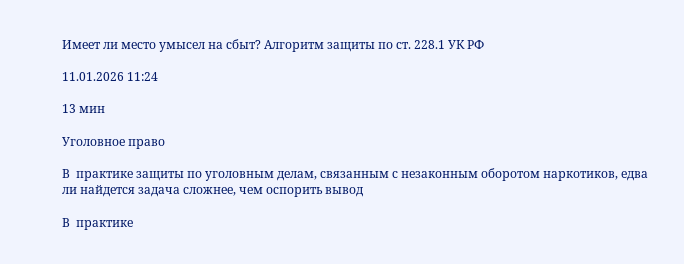Имеет ли место умысел на сбыт? Алгоритм защиты по ст. 228.1 УК РФ

11.01.2026 11:24

13 мин

Уголовное право

В  практике защиты по уголовным делам, связанным с незаконным оборотом наркотиков, едва ли найдется задача сложнее, чем оспорить вывод

В  практике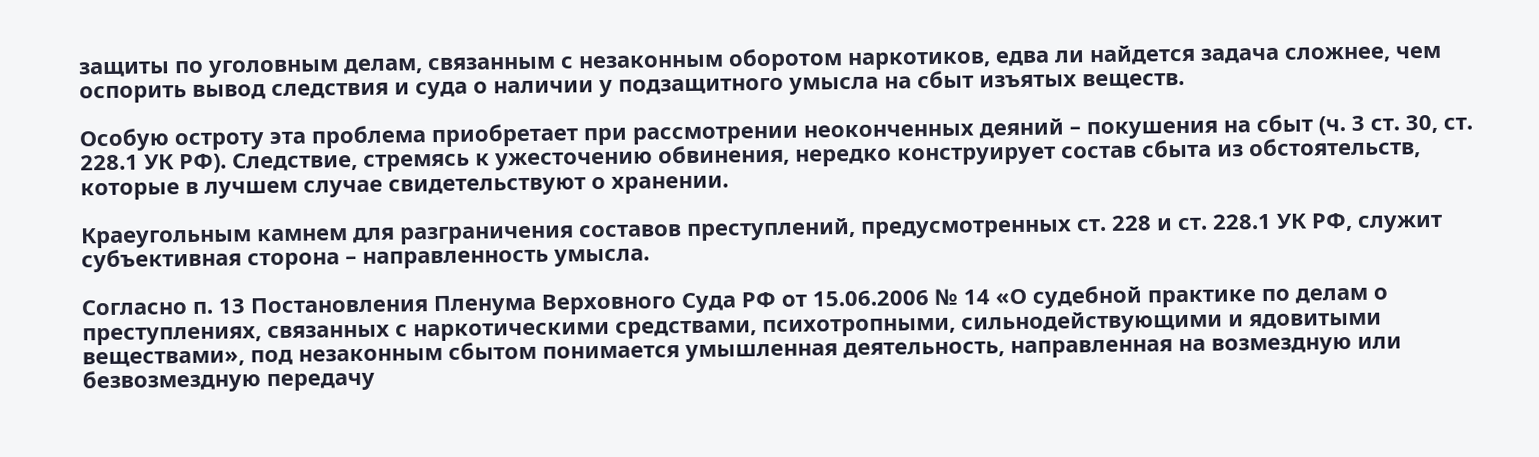защиты по уголовным делам, связанным с незаконным оборотом наркотиков, едва ли найдется задача сложнее, чем оспорить вывод следствия и суда о наличии у подзащитного умысла на сбыт изъятых веществ.

Особую остроту эта проблема приобретает при рассмотрении неоконченных деяний – покушения на сбыт (ч. 3 ст. 30, ст. 228.1 УК РФ). Следствие, стремясь к ужесточению обвинения, нередко конструирует состав сбыта из обстоятельств, которые в лучшем случае свидетельствуют о хранении.

Краеугольным камнем для разграничения составов преступлений, предусмотренных ст. 228 и ст. 228.1 УК РФ, служит субъективная сторона – направленность умысла.

Согласно п. 13 Постановления Пленума Верховного Суда РФ от 15.06.2006 № 14 «О судебной практике по делам о преступлениях, связанных с наркотическими средствами, психотропными, сильнодействующими и ядовитыми веществами», под незаконным сбытом понимается умышленная деятельность, направленная на возмездную или безвозмездную передачу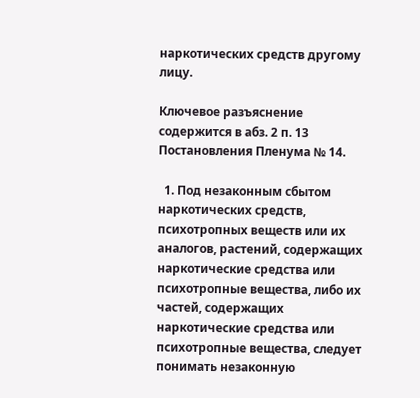наркотических средств другому лицу.

Ключевое разъяснение содержится в абз. 2 п. 13 Постановления Пленума № 14.

  1. Под незаконным сбытом наркотических средств, психотропных веществ или их аналогов, растений, содержащих наркотические средства или психотропные вещества, либо их частей, содержащих наркотические средства или психотропные вещества, следует понимать незаконную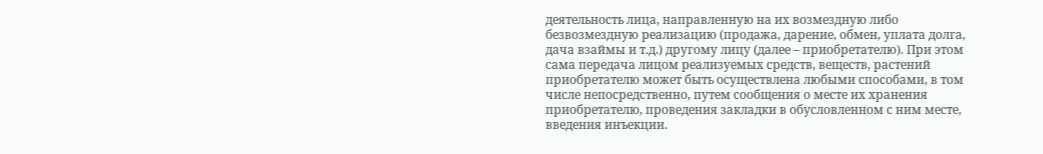деятельность лица, направленную на их возмездную либо безвозмездную реализацию (продажа, дарение, обмен, уплата долга, дача взаймы и т.д.) другому лицу (далее – приобретателю). При этом сама передача лицом реализуемых средств, веществ, растений приобретателю может быть осуществлена любыми способами, в том числе непосредственно, путем сообщения о месте их хранения приобретателю, проведения закладки в обусловленном с ним месте, введения инъекции.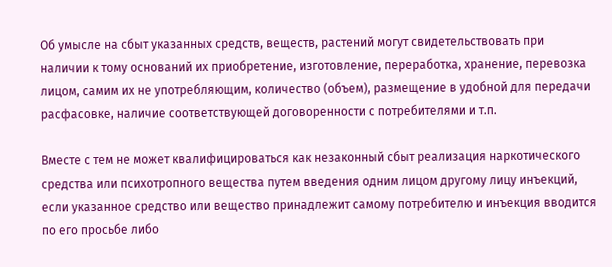Об умысле на сбыт указанных средств, веществ, растений могут свидетельствовать при наличии к тому оснований их приобретение, изготовление, переработка, хранение, перевозка лицом, самим их не употребляющим, количество (объем), размещение в удобной для передачи расфасовке, наличие соответствующей договоренности с потребителями и т.п.

Вместе с тем не может квалифицироваться как незаконный сбыт реализация наркотического средства или психотропного вещества путем введения одним лицом другому лицу инъекций, если указанное средство или вещество принадлежит самому потребителю и инъекция вводится по его просьбе либо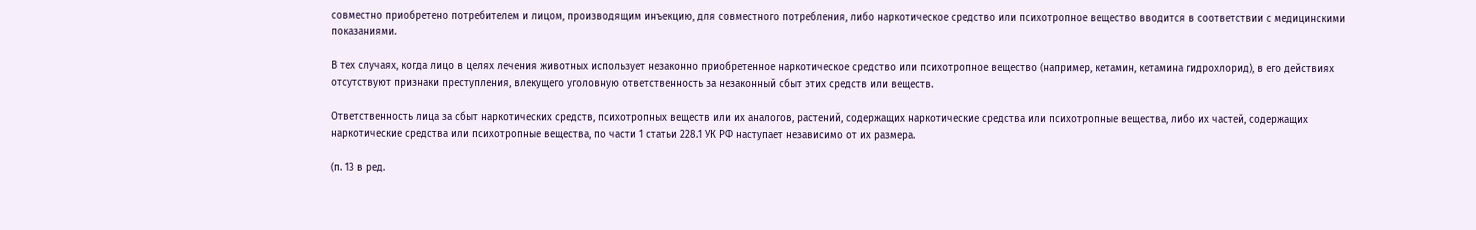совместно приобретено потребителем и лицом, производящим инъекцию, для совместного потребления, либо наркотическое средство или психотропное вещество вводится в соответствии с медицинскими показаниями.

В тех случаях, когда лицо в целях лечения животных использует незаконно приобретенное наркотическое средство или психотропное вещество (например, кетамин, кетамина гидрохлорид), в его действиях отсутствуют признаки преступления, влекущего уголовную ответственность за незаконный сбыт этих средств или веществ.

Ответственность лица за сбыт наркотических средств, психотропных веществ или их аналогов, растений, содержащих наркотические средства или психотропные вещества, либо их частей, содержащих наркотические средства или психотропные вещества, по части 1 статьи 228.1 УК РФ наступает независимо от их размера.

(п. 13 в ред.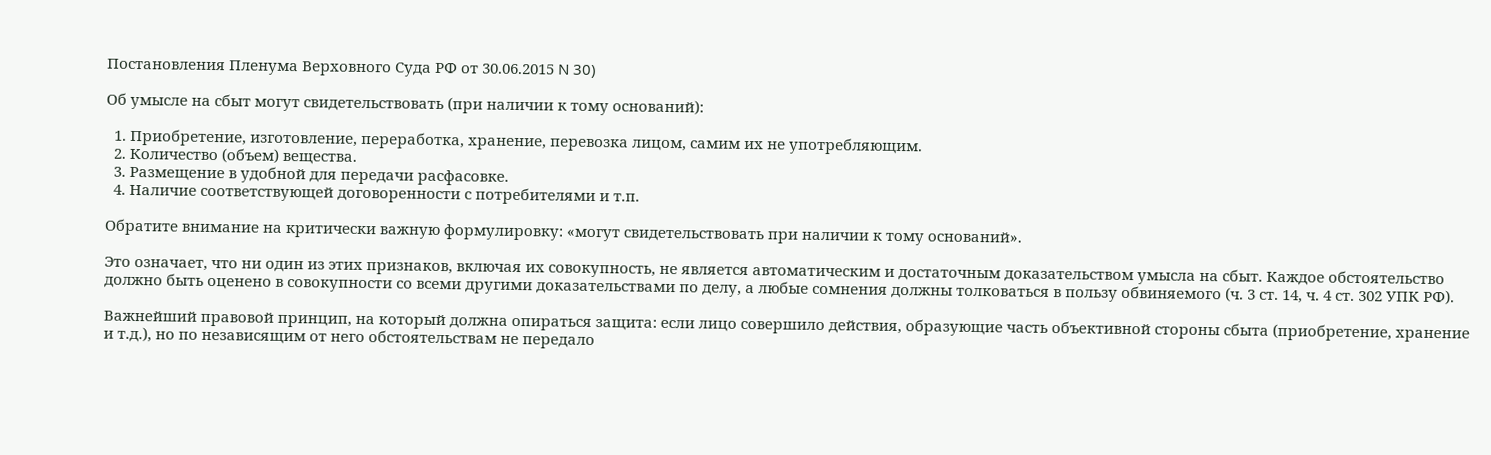Постановления Пленума Верховного Суда РФ от 30.06.2015 N 30)

Об умысле на сбыт могут свидетельствовать (при наличии к тому оснований):

  1. Приобретение, изготовление, переработка, хранение, перевозка лицом, самим их не употребляющим.
  2. Количество (объем) вещества.
  3. Размещение в удобной для передачи расфасовке.
  4. Наличие соответствующей договоренности с потребителями и т.п.

Обратите внимание на критически важную формулировку: «могут свидетельствовать при наличии к тому оснований».

Это означает, что ни один из этих признаков, включая их совокупность, не является автоматическим и достаточным доказательством умысла на сбыт. Каждое обстоятельство должно быть оценено в совокупности со всеми другими доказательствами по делу, а любые сомнения должны толковаться в пользу обвиняемого (ч. 3 ст. 14, ч. 4 ст. 302 УПК РФ).

Важнейший правовой принцип, на который должна опираться защита: если лицо совершило действия, образующие часть объективной стороны сбыта (приобретение, хранение и т.д.), но по независящим от него обстоятельствам не передало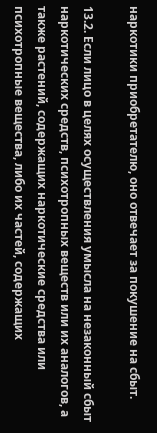наркотики приобретателю, оно отвечает за покушение на сбыт.

13.2. Если лицо в целях осуществления умысла на незаконный сбыт наркотических средств, психотропных веществ или их аналогов, а также растений, содержащих наркотические средства или психотропные вещества, либо их частей, содержащих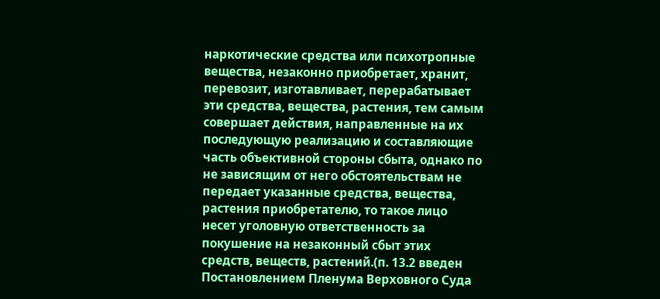наркотические средства или психотропные вещества, незаконно приобретает, хранит, перевозит, изготавливает, перерабатывает эти средства, вещества, растения, тем самым совершает действия, направленные на их последующую реализацию и составляющие часть объективной стороны сбыта, однако по не зависящим от него обстоятельствам не передает указанные средства, вещества, растения приобретателю, то такое лицо несет уголовную ответственность за покушение на незаконный сбыт этих средств, веществ, растений.(п. 13.2 введен Постановлением Пленума Верховного Суда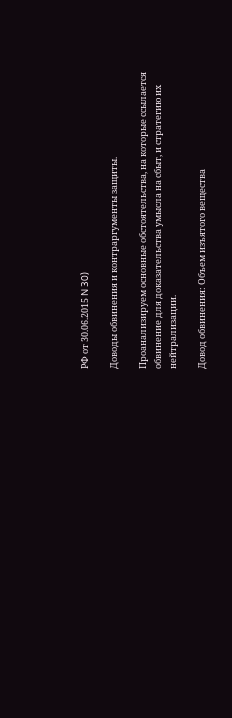РФ от 30.06.2015 N 30)

Доводы обвинения и контраргументы защиты.

Проанализируем основные обстоятельства, на которые ссылается обвинение для доказательства умысла на сбыт, и стратегию их нейтрализации.

Довод обвинения: Объем изъятого вещества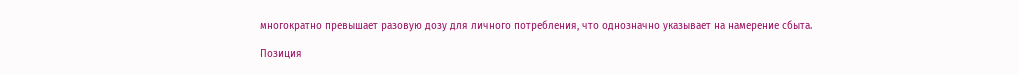многократно превышает разовую дозу для личного потребления, что однозначно указывает на намерение сбыта.

Позиция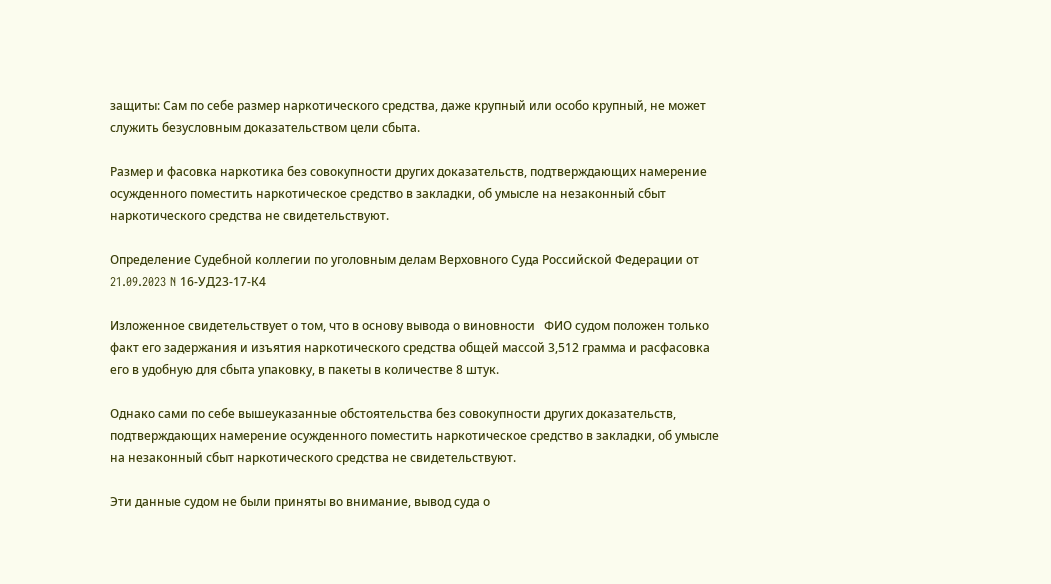защиты: Сам по себе размер наркотического средства, даже крупный или особо крупный, не может служить безусловным доказательством цели сбыта.

Размер и фасовка наркотика без совокупности других доказательств, подтверждающих намерение осужденного поместить наркотическое средство в закладки, об умысле на незаконный сбыт наркотического средства не свидетельствуют.

Определение Судебной коллегии по уголовным делам Верховного Суда Российской Федерации от 21.09.2023 N 16-УД23-17-К4

Изложенное свидетельствует о том, что в основу вывода о виновности   ФИО судом положен только факт его задержания и изъятия наркотического средства общей массой 3,512 грамма и расфасовка его в удобную для сбыта упаковку, в пакеты в количестве 8 штук.

Однако сами по себе вышеуказанные обстоятельства без совокупности других доказательств, подтверждающих намерение осужденного поместить наркотическое средство в закладки, об умысле на незаконный сбыт наркотического средства не свидетельствуют.

Эти данные судом не были приняты во внимание, вывод суда о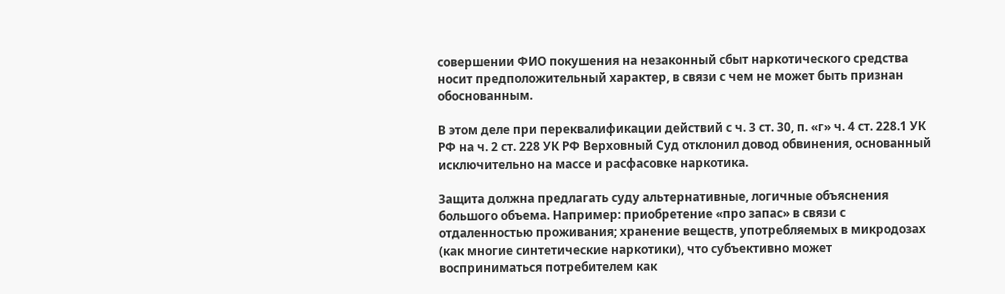совершении ФИО покушения на незаконный сбыт наркотического средства носит предположительный характер, в связи с чем не может быть признан обоснованным.

В этом деле при переквалификации действий с ч. 3 ст. 30, п. «г» ч. 4 ст. 228.1 УК РФ на ч. 2 ст. 228 УК РФ Верховный Суд отклонил довод обвинения, основанный исключительно на массе и расфасовке наркотика.

Защита должна предлагать суду альтернативные, логичные объяснения большого объема. Например: приобретение «про запас» в связи с отдаленностью проживания; хранение веществ, употребляемых в микродозах (как многие синтетические наркотики), что субъективно может восприниматься потребителем как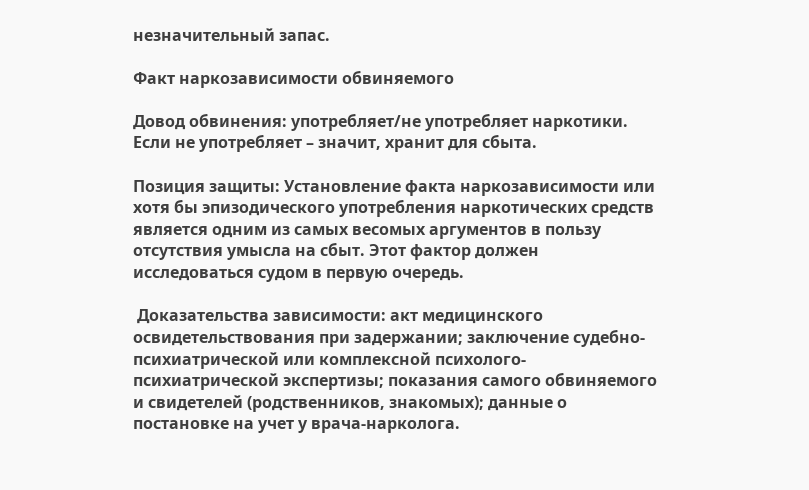незначительный запас.

Факт наркозависимости обвиняемого

Довод обвинения: употребляет/не употребляет наркотики. Если не употребляет – значит, хранит для сбыта.

Позиция защиты: Установление факта наркозависимости или хотя бы эпизодического употребления наркотических средств является одним из самых весомых аргументов в пользу отсутствия умысла на сбыт. Этот фактор должен исследоваться судом в первую очередь.

 Доказательства зависимости: акт медицинского освидетельствования при задержании; заключение судебно-психиатрической или комплексной психолого-психиатрической экспертизы; показания самого обвиняемого и свидетелей (родственников, знакомых); данные о постановке на учет у врача-нарколога.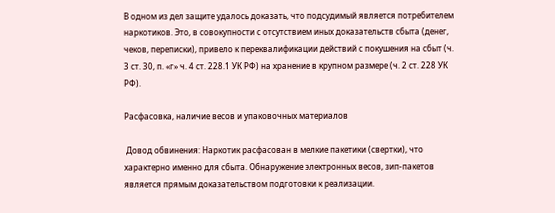В одном из дел защите удалось доказать, что подсудимый является потребителем наркотиков. Это, в совокупности с отсутствием иных доказательств сбыта (денег, чеков, переписки), привело к переквалификации действий с покушения на сбыт (ч. 3 ст. 30, п. «г» ч. 4 ст. 228.1 УК РФ) на хранение в крупном размере (ч. 2 ст. 228 УК РФ).

Расфасовка, наличие весов и упаковочных материалов

 Довод обвинения: Наркотик расфасован в мелкие пакетики (свертки), что характерно именно для сбыта. Обнаружение электронных весов, зип-пакетов является прямым доказательством подготовки к реализации.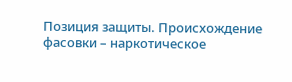Позиция защиты. Происхождение фасовки – наркотическое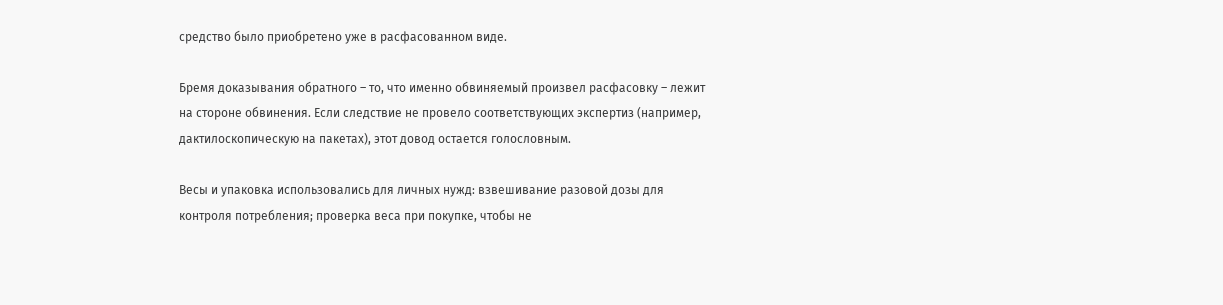средство было приобретено уже в расфасованном виде.

Бремя доказывания обратного – то, что именно обвиняемый произвел расфасовку – лежит на стороне обвинения. Если следствие не провело соответствующих экспертиз (например, дактилоскопическую на пакетах), этот довод остается голословным.

Весы и упаковка использовались для личных нужд: взвешивание разовой дозы для контроля потребления; проверка веса при покупке, чтобы не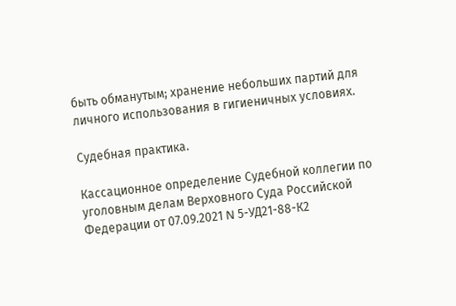быть обманутым; хранение небольших партий для личного использования в гигиеничных условиях.

Судебная практика.

Кассационное определение Судебной коллегии по уголовным делам Верховного Суда Российской Федерации от 07.09.2021 N 5-УД21-88-К2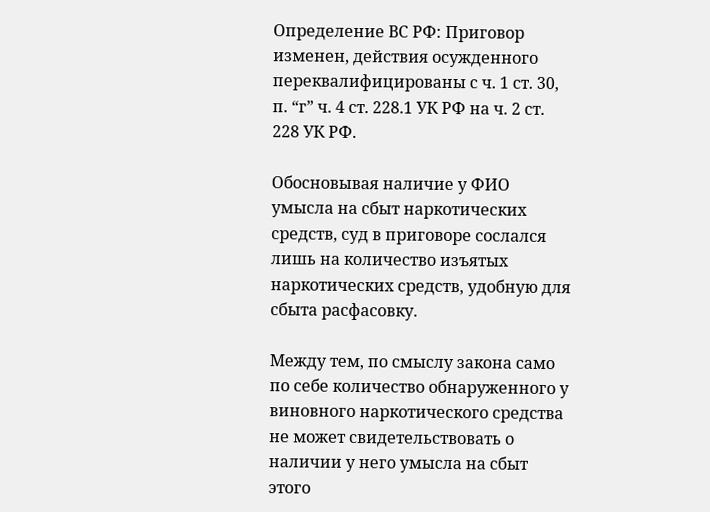Определение ВС РФ: Приговор изменен, действия осужденного переквалифицированы с ч. 1 ст. 30, п. “г” ч. 4 ст. 228.1 УК РФ на ч. 2 ст. 228 УК РФ.

Обосновывая наличие у ФИО умысла на сбыт наркотических средств, суд в приговоре сослался лишь на количество изъятых наркотических средств, удобную для сбыта расфасовку.

Между тем, по смыслу закона само по себе количество обнаруженного у виновного наркотического средства не может свидетельствовать о наличии у него умысла на сбыт этого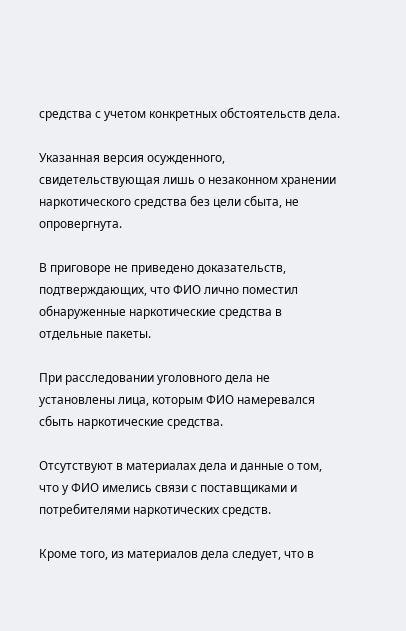средства с учетом конкретных обстоятельств дела.

Указанная версия осужденного, свидетельствующая лишь о незаконном хранении наркотического средства без цели сбыта, не опровергнута.

В приговоре не приведено доказательств, подтверждающих, что ФИО лично поместил обнаруженные наркотические средства в отдельные пакеты.

При расследовании уголовного дела не установлены лица, которым ФИО намеревался сбыть наркотические средства.

Отсутствуют в материалах дела и данные о том, что у ФИО имелись связи с поставщиками и потребителями наркотических средств.

Кроме того, из материалов дела следует, что в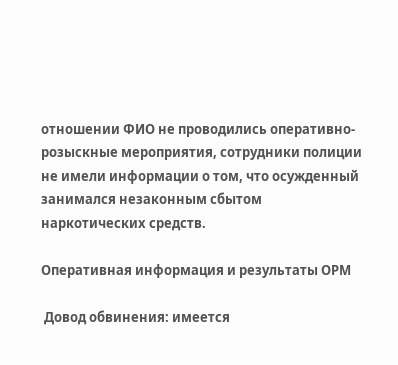отношении ФИО не проводились оперативно-розыскные мероприятия, сотрудники полиции не имели информации о том, что осужденный занимался незаконным сбытом наркотических средств.

Оперативная информация и результаты ОРМ

 Довод обвинения: имеется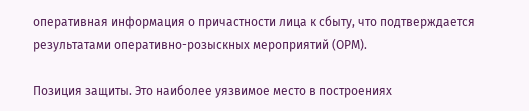оперативная информация о причастности лица к сбыту, что подтверждается результатами оперативно-розыскных мероприятий (ОРМ).

Позиция защиты. Это наиболее уязвимое место в построениях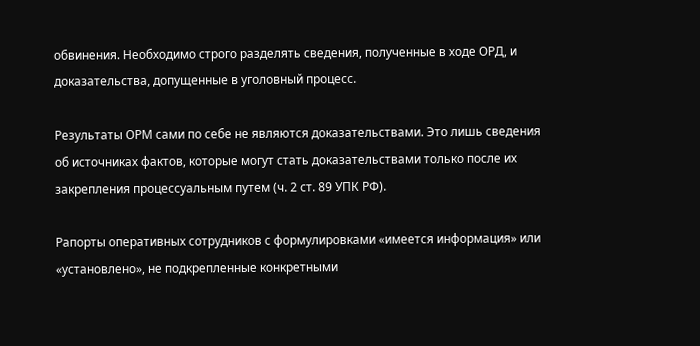обвинения. Необходимо строго разделять сведения, полученные в ходе ОРД, и доказательства, допущенные в уголовный процесс.

Результаты ОРМ сами по себе не являются доказательствами. Это лишь сведения об источниках фактов, которые могут стать доказательствами только после их закрепления процессуальным путем (ч. 2 ст. 89 УПК РФ).

Рапорты оперативных сотрудников с формулировками «имеется информация» или «установлено», не подкрепленные конкретными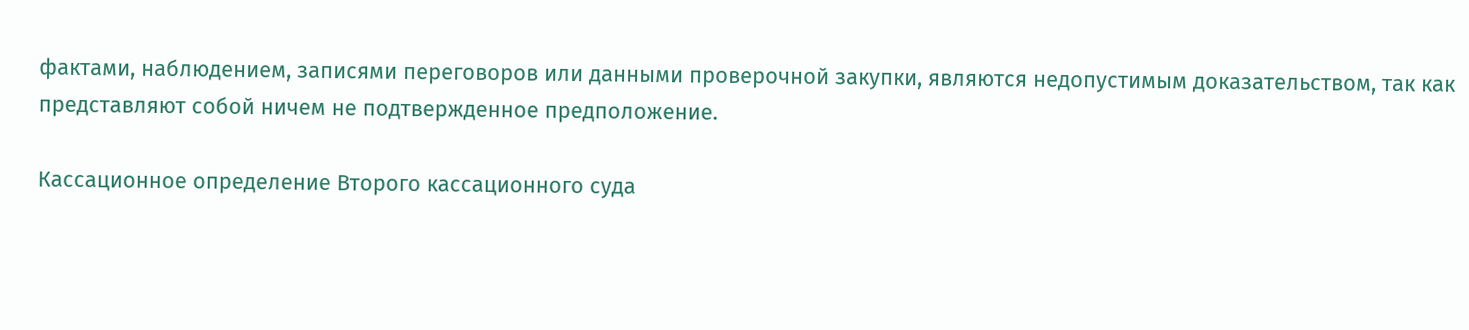фактами, наблюдением, записями переговоров или данными проверочной закупки, являются недопустимым доказательством, так как представляют собой ничем не подтвержденное предположение.

Кассационное определение Второго кассационного суда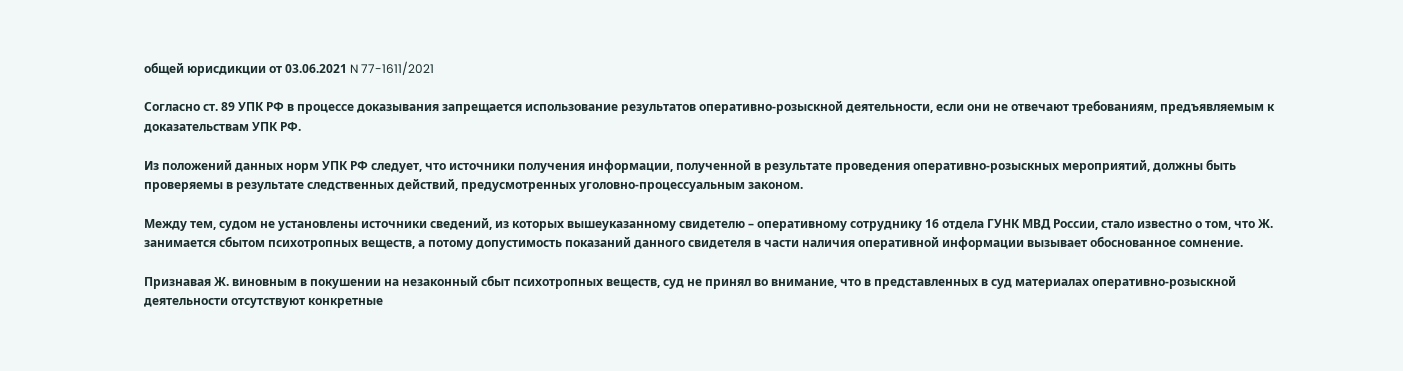общей юрисдикции от 03.06.2021 N 77-1611/2021

Согласно ст. 89 УПК РФ в процессе доказывания запрещается использование результатов оперативно-розыскной деятельности, если они не отвечают требованиям, предъявляемым к доказательствам УПК РФ.

Из положений данных норм УПК РФ следует, что источники получения информации, полученной в результате проведения оперативно-розыскных мероприятий, должны быть проверяемы в результате следственных действий, предусмотренных уголовно-процессуальным законом.

Между тем, судом не установлены источники сведений, из которых вышеуказанному свидетелю – оперативному сотруднику 16 отдела ГУНК МВД России, стало известно о том, что Ж. занимается сбытом психотропных веществ, а потому допустимость показаний данного свидетеля в части наличия оперативной информации вызывает обоснованное сомнение.

Признавая Ж. виновным в покушении на незаконный сбыт психотропных веществ, суд не принял во внимание, что в представленных в суд материалах оперативно-розыскной деятельности отсутствуют конкретные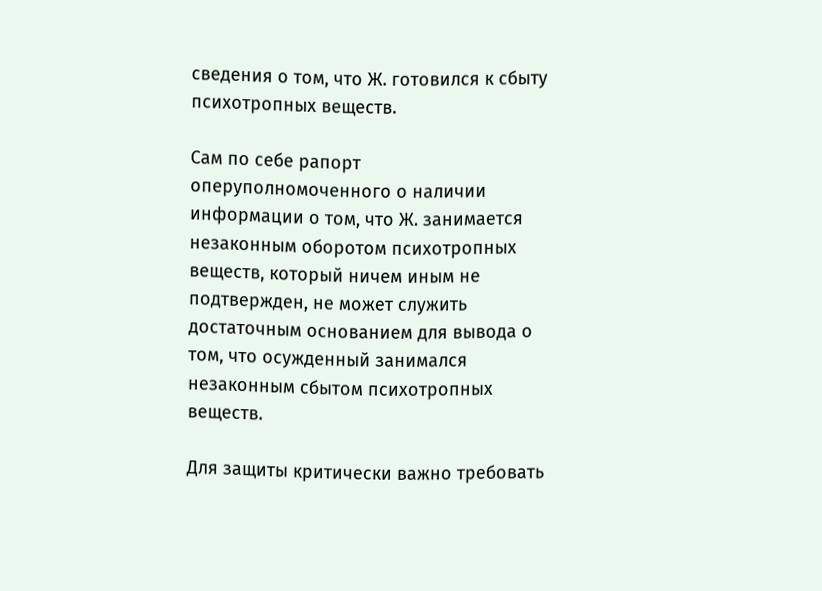сведения о том, что Ж. готовился к сбыту психотропных веществ.

Сам по себе рапорт оперуполномоченного о наличии информации о том, что Ж. занимается незаконным оборотом психотропных веществ, который ничем иным не подтвержден, не может служить достаточным основанием для вывода о том, что осужденный занимался незаконным сбытом психотропных веществ.

Для защиты критически важно требовать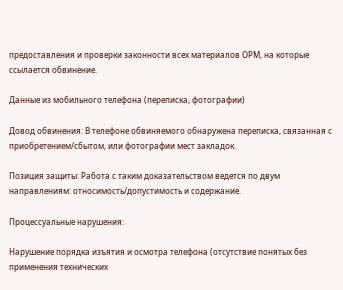предоставления и проверки законности всех материалов ОРМ, на которые ссылается обвинение.

Данные из мобильного телефона (переписка, фотографии)

Довод обвинения: В телефоне обвиняемого обнаружена переписка, связанная с приобретением/сбытом, или фотографии мест закладок.

Позиция защиты: Работа с таким доказательством ведется по двум направлениям: относимость/допустимость и содержание.

Процессуальные нарушения:

Нарушение порядка изъятия и осмотра телефона (отсутствие понятых без применения технических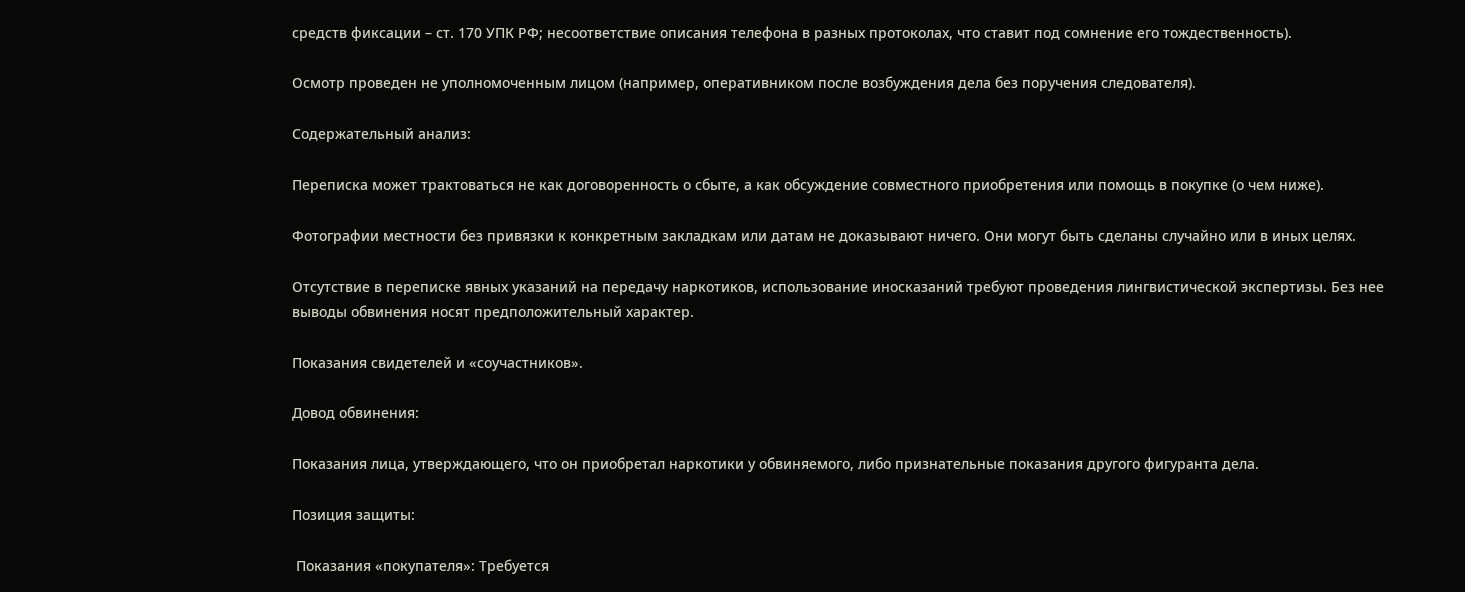средств фиксации – ст. 170 УПК РФ; несоответствие описания телефона в разных протоколах, что ставит под сомнение его тождественность).

Осмотр проведен не уполномоченным лицом (например, оперативником после возбуждения дела без поручения следователя).

Содержательный анализ:

Переписка может трактоваться не как договоренность о сбыте, а как обсуждение совместного приобретения или помощь в покупке (о чем ниже).

Фотографии местности без привязки к конкретным закладкам или датам не доказывают ничего. Они могут быть сделаны случайно или в иных целях.

Отсутствие в переписке явных указаний на передачу наркотиков, использование иносказаний требуют проведения лингвистической экспертизы. Без нее выводы обвинения носят предположительный характер.

Показания свидетелей и «соучастников».

Довод обвинения:

Показания лица, утверждающего, что он приобретал наркотики у обвиняемого, либо признательные показания другого фигуранта дела.

Позиция защиты:

 Показания «покупателя»: Требуется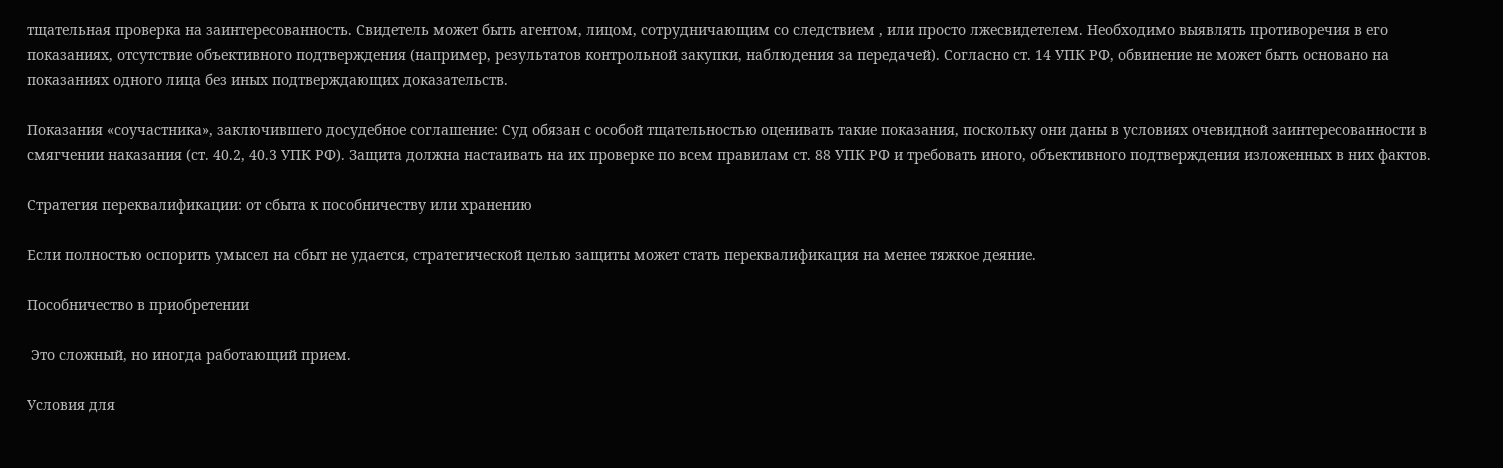тщательная проверка на заинтересованность. Свидетель может быть агентом, лицом, сотрудничающим со следствием , или просто лжесвидетелем. Необходимо выявлять противоречия в его показаниях, отсутствие объективного подтверждения (например, результатов контрольной закупки, наблюдения за передачей). Согласно ст. 14 УПК РФ, обвинение не может быть основано на показаниях одного лица без иных подтверждающих доказательств.

Показания «соучастника», заключившего досудебное соглашение: Суд обязан с особой тщательностью оценивать такие показания, поскольку они даны в условиях очевидной заинтересованности в смягчении наказания (ст. 40.2, 40.3 УПК РФ). Защита должна настаивать на их проверке по всем правилам ст. 88 УПК РФ и требовать иного, объективного подтверждения изложенных в них фактов.

Стратегия переквалификации: от сбыта к пособничеству или хранению

Если полностью оспорить умысел на сбыт не удается, стратегической целью защиты может стать переквалификация на менее тяжкое деяние.

Пособничество в приобретении

 Это сложный, но иногда работающий прием.

Условия для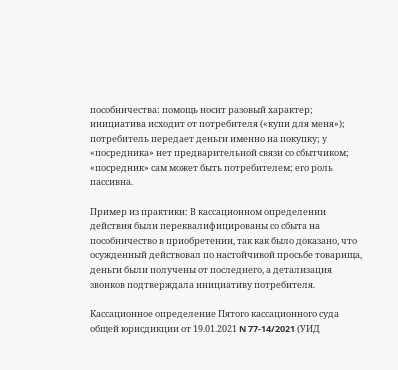пособничества: помощь носит разовый характер; инициатива исходит от потребителя («купи для меня»); потребитель передает деньги именно на покупку; у «посредника» нет предварительной связи со сбытчиком; «посредник» сам может быть потребителем; его роль пассивна.

Пример из практики: В кассационном определении действия были переквалифицированы со сбыта на пособничество в приобретении, так как было доказано, что осужденный действовал по настойчивой просьбе товарища, деньги были получены от последнего, а детализация звонков подтверждала инициативу потребителя.

Кассационное определение Пятого кассационного суда общей юрисдикции от 19.01.2021 N 77-14/2021 (УИД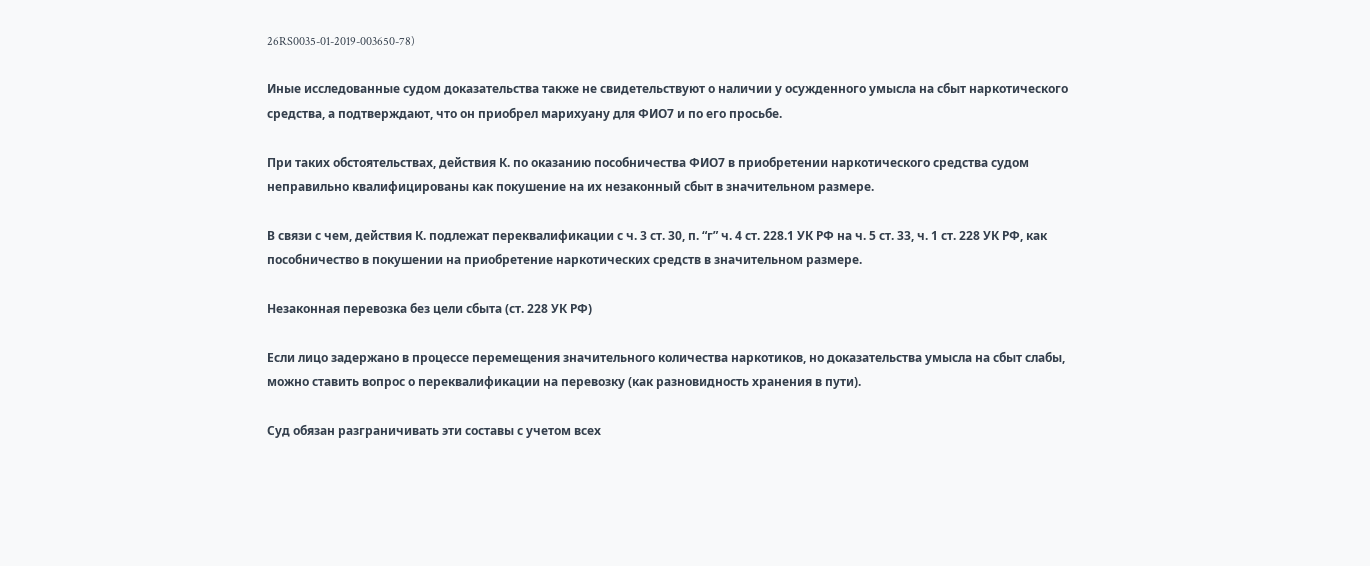26RS0035-01-2019-003650-78)

Иные исследованные судом доказательства также не свидетельствуют о наличии у осужденного умысла на сбыт наркотического средства, а подтверждают, что он приобрел марихуану для ФИО7 и по его просьбе.

При таких обстоятельствах, действия К. по оказанию пособничества ФИО7 в приобретении наркотического средства судом неправильно квалифицированы как покушение на их незаконный сбыт в значительном размере.

В связи с чем, действия К. подлежат переквалификации с ч. 3 ст. 30, п. “г” ч. 4 ст. 228.1 УК РФ на ч. 5 ст. 33, ч. 1 ст. 228 УК РФ, как пособничество в покушении на приобретение наркотических средств в значительном размере.

Незаконная перевозка без цели сбыта (ст. 228 УК РФ)

Если лицо задержано в процессе перемещения значительного количества наркотиков, но доказательства умысла на сбыт слабы, можно ставить вопрос о переквалификации на перевозку (как разновидность хранения в пути).

Суд обязан разграничивать эти составы с учетом всех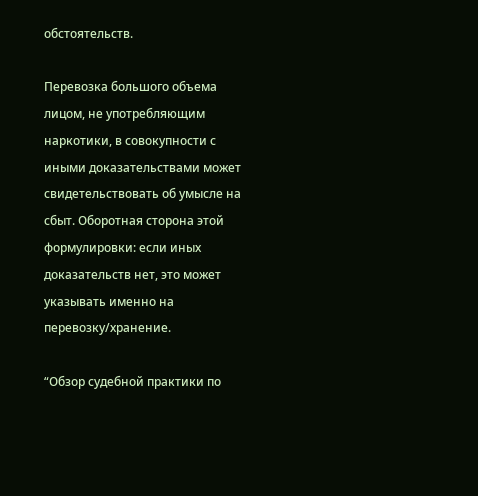обстоятельств.

Перевозка большого объема лицом, не употребляющим наркотики, в совокупности с иными доказательствами может свидетельствовать об умысле на сбыт. Оборотная сторона этой формулировки: если иных доказательств нет, это может указывать именно на перевозку/хранение.

“Обзор судебной практики по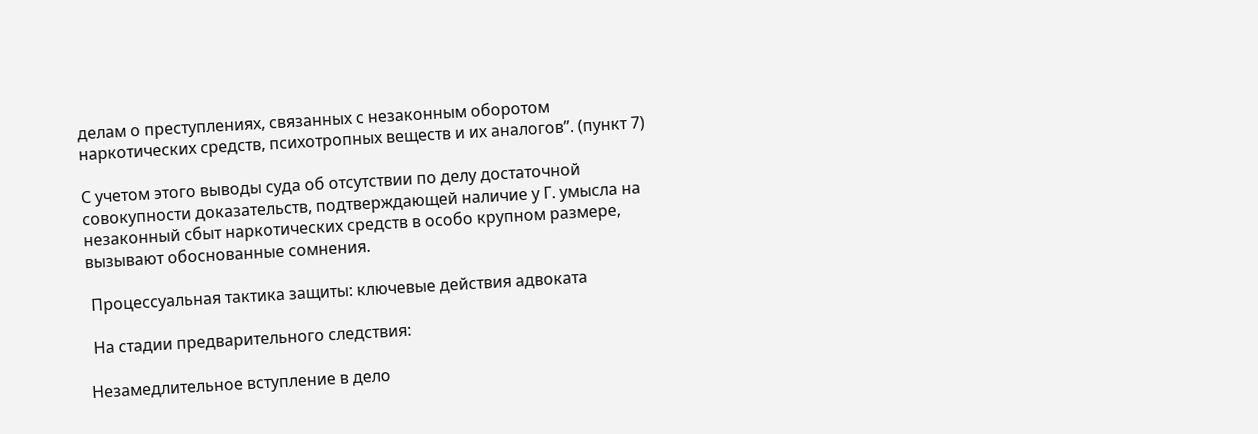делам о преступлениях, связанных с незаконным оборотом наркотических средств, психотропных веществ и их аналогов”. (пункт 7)

С учетом этого выводы суда об отсутствии по делу достаточной совокупности доказательств, подтверждающей наличие у Г. умысла на незаконный сбыт наркотических средств в особо крупном размере, вызывают обоснованные сомнения.

 Процессуальная тактика защиты: ключевые действия адвоката

 На стадии предварительного следствия:

Незамедлительное вступление в дело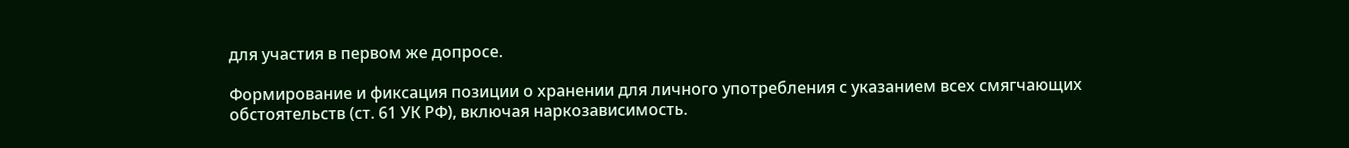для участия в первом же допросе.

Формирование и фиксация позиции о хранении для личного употребления с указанием всех смягчающих обстоятельств (ст. 61 УК РФ), включая наркозависимость.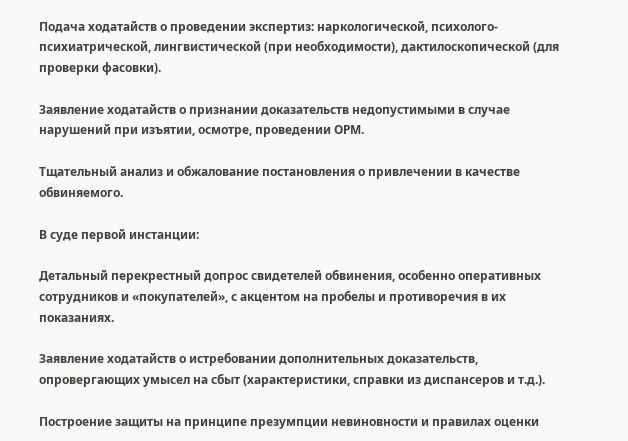Подача ходатайств о проведении экспертиз: наркологической, психолого-психиатрической, лингвистической (при необходимости), дактилоскопической (для проверки фасовки).

Заявление ходатайств о признании доказательств недопустимыми в случае нарушений при изъятии, осмотре, проведении ОРМ.

Тщательный анализ и обжалование постановления о привлечении в качестве обвиняемого.

В суде первой инстанции:

Детальный перекрестный допрос свидетелей обвинения, особенно оперативных сотрудников и «покупателей», с акцентом на пробелы и противоречия в их показаниях.

Заявление ходатайств о истребовании дополнительных доказательств, опровергающих умысел на сбыт (характеристики, справки из диспансеров и т.д.).

Построение защиты на принципе презумпции невиновности и правилах оценки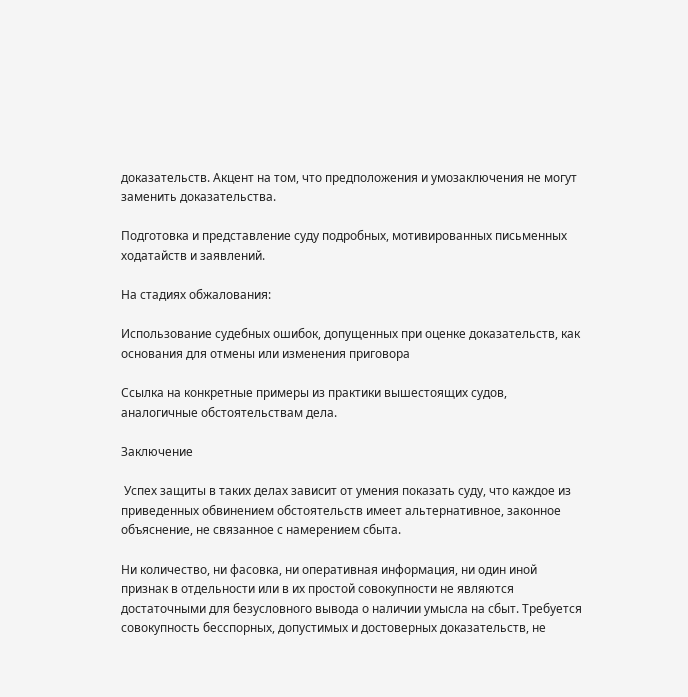доказательств. Акцент на том, что предположения и умозаключения не могут заменить доказательства.

Подготовка и представление суду подробных, мотивированных письменных ходатайств и заявлений.

На стадиях обжалования:

Использование судебных ошибок, допущенных при оценке доказательств, как основания для отмены или изменения приговора

Ссылка на конкретные примеры из практики вышестоящих судов, аналогичные обстоятельствам дела.

Заключение

 Успех защиты в таких делах зависит от умения показать суду, что каждое из приведенных обвинением обстоятельств имеет альтернативное, законное объяснение, не связанное с намерением сбыта.

Ни количество, ни фасовка, ни оперативная информация, ни один иной признак в отдельности или в их простой совокупности не являются достаточными для безусловного вывода о наличии умысла на сбыт. Требуется совокупность бесспорных, допустимых и достоверных доказательств, не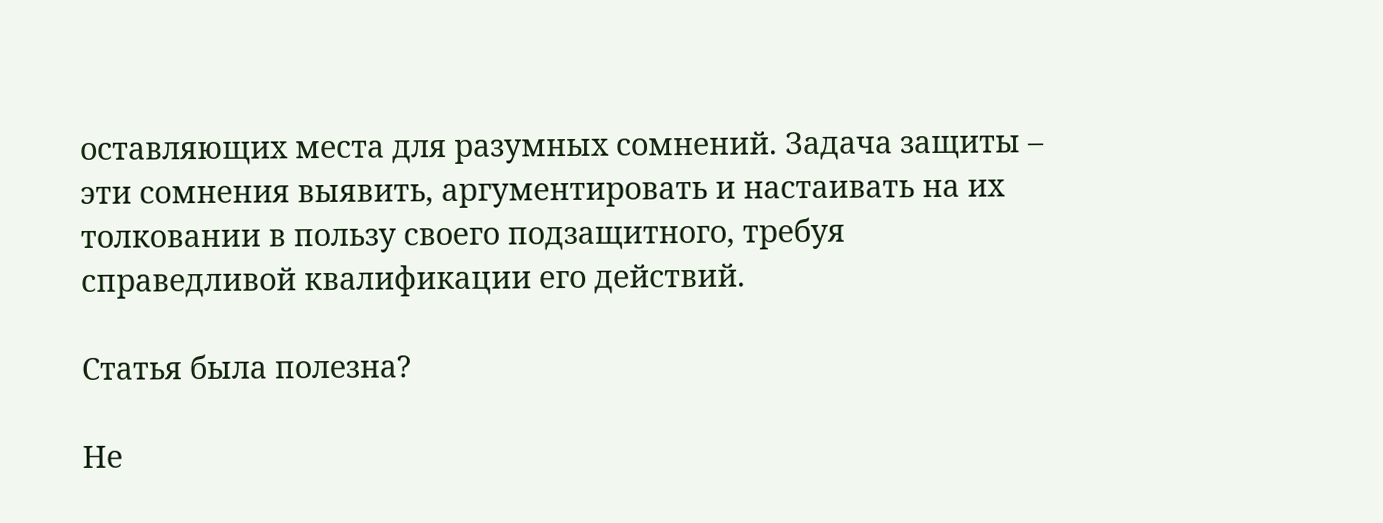оставляющих места для разумных сомнений. Задача защиты – эти сомнения выявить, аргументировать и настаивать на их толковании в пользу своего подзащитного, требуя справедливой квалификации его действий.

Статья была полезна?

Не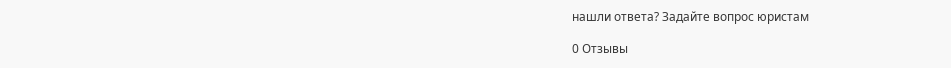нашли ответа? Задайте вопрос юристам

0 Отзывы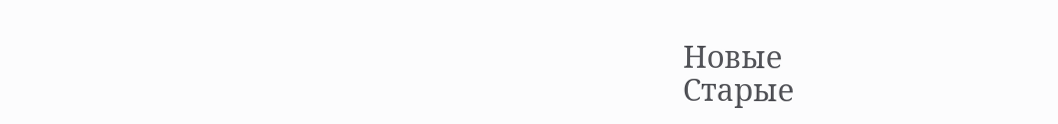Новые
Старые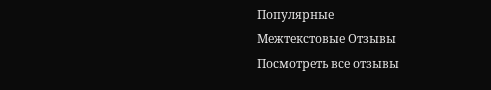Популярные
Межтекстовые Отзывы
Посмотреть все отзывы